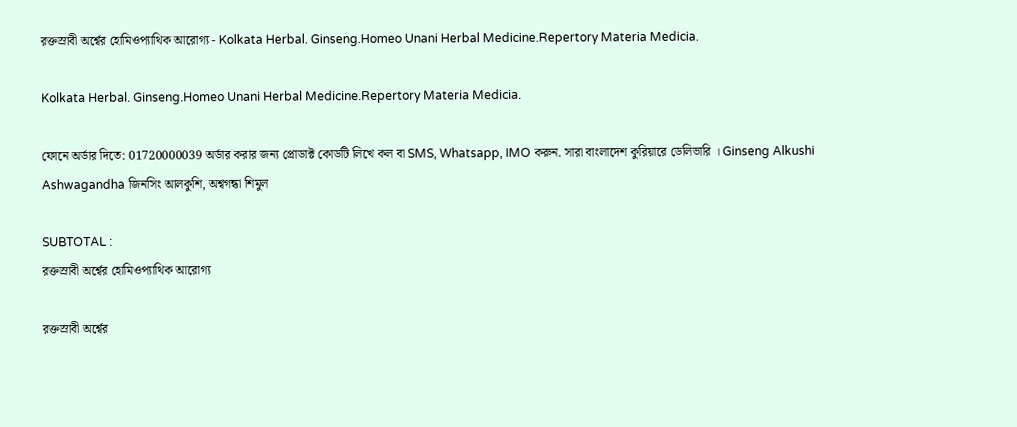রক্তস্রাবী অর্শ্বের হোমিওপ্যাথিক আরোগ্য - Kolkata Herbal. Ginseng.Homeo Unani Herbal Medicine.Repertory Materia Medicia.

Kolkata Herbal. Ginseng.Homeo Unani Herbal Medicine.Repertory Materia Medicia.

ফোনে অর্ডার দিতে: 01720000039 অর্ডার করার জন্য প্রোডাক্ট কোডটি লিখে কল বা SMS, Whatsapp, IMO করুন. সারা বাংলাদেশ কুরিয়ারে ডেলিভারি । Ginseng Alkushi Ashwagandha জিনসিং আলকুশি, অশ্বগন্ধা শিমুল

SUBTOTAL :
রক্তস্রাবী অর্শ্বের হোমিওপ্যাথিক আরোগ্য

রক্তস্রাবী অর্শ্বের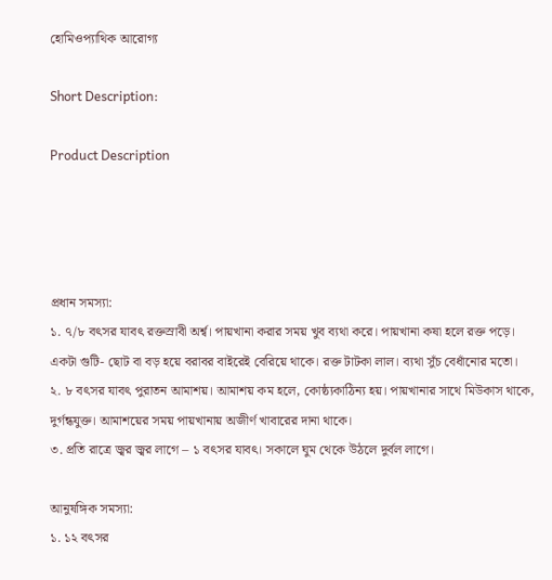হোমিওপ্যাথিক আরোগ্য

Short Description:

Product Description




প্রধান সমস্যা:
১. ৭/৮ বৎসর যাবৎ রক্তস্রাবী অর্শ্ব। পায়খানা করার সময় খুব ব্যথা করে। পায়খানা কষা হলে রক্ত পড়ে। একটা গুটি- ছোট বা বড় হয়ে বরাবর বাইরেই বেরিয়ে থাকে। রক্ত টাটকা লাল। ব্যথা সুঁচ বেধাঁনোর মতো।
২. ৮ বৎসর যাবৎ পুরাতন আমাশয়। আমাশয় কম হলে, কোষ্ঠ্যকাঠিন্য হয়। পায়খানার সাথে মিউকাস থাকে, দুর্গন্ধযুক্ত। আমাশয়ের সময় পায়খানায় অজীর্ণ খাবারের দানা থাকে।
৩. প্রতি রাত্রে জ্বর জ্বর লাগে – ১ বৎসর যাবৎ। সকালে ঘুম থেকে উঠলে দুর্বল লাগে।

আনুষঙ্গিক সমস্যা:
১. ১২ বৎসর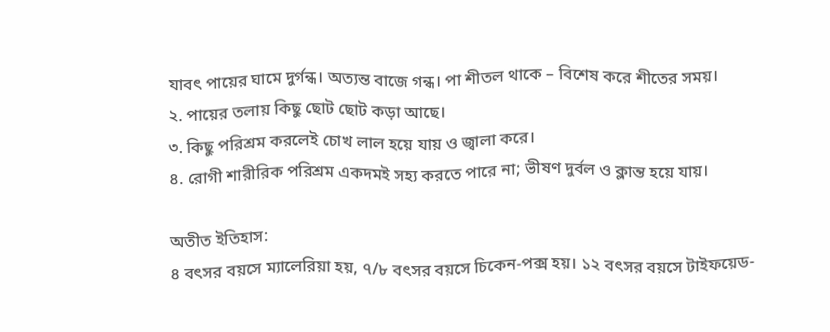যাবৎ পায়ের ঘামে দুর্গন্ধ। অত্যন্ত বাজে গন্ধ। পা শীতল থাকে – বিশেষ করে শীতের সময়।
২. পায়ের তলায় কিছু ছোট ছোট কড়া আছে।
৩. কিছু পরিশ্রম করলেই চোখ লাল হয়ে যায় ও জ্বালা করে।
৪. রোগী শারীরিক পরিশ্রম একদমই সহ্য করতে পারে না; ভীষণ দুর্বল ও ক্লান্ত হয়ে যায়।

অতীত ইতিহাস:
৪ বৎসর বয়সে ম্যালেরিয়া হয়, ৭/৮ বৎসর বয়সে চিকেন-পক্স হয়। ১২ বৎসর বয়সে টাইফয়েড-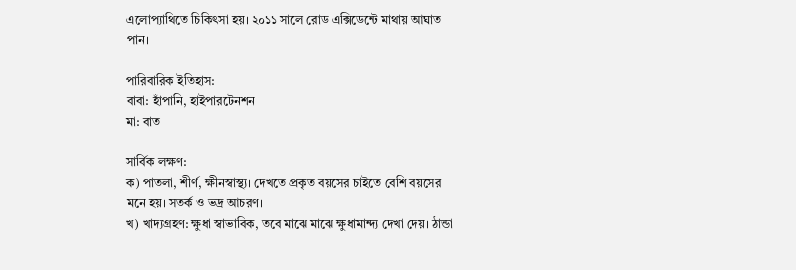এলোপ্যাথিতে চিকিৎসা হয়। ২০১১ সালে রোড এক্সিডেন্টে মাথায় আঘাত পান।

পারিবারিক ইতিহাস:
বাবা: হাঁপানি, হাইপারটেনশন
মা: বাত

সার্বিক লক্ষণ:
ক) পাতলা, শীর্ণ, ক্ষীনস্বাস্থ্য। দেখতে প্রকৃত বয়সের চাইতে বেশি বয়সের মনে হয়। সতর্ক ও ভদ্র আচরণ।
খ) খাদ্যগ্রহণ: ক্ষুধা স্বাভাবিক, তবে মাঝে মাঝে ক্ষুধামান্দ্য দেখা দেয়। ঠান্ডা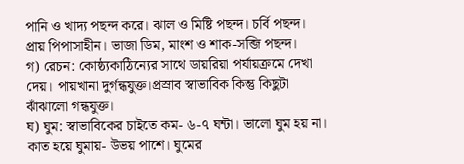পানি ও খাদ্য পছন্দ করে। ঝাল ও মিষ্টি পছন্দ। চর্বি পছন্দ। প্রায় পিপাসাহীন। ভাজা ডিম, মাংশ ও শাক-সব্জি পছন্দ।
গ) রেচন: কোষ্ঠ্যকাঠিন্যের সাথে ডায়রিয়া পর্যায়ক্রমে দেখা দেয়। পায়খানা দুর্গন্ধযুক্ত।প্রস্রাব স্বাভাবিক কিন্তু কিছুটা ঝাঁঝালো গন্ধযুক্ত।
ঘ) ঘুম: স্বাভাবিকের চাইতে কম- ৬-৭ ঘন্টা। ভালো ঘুম হয় না। কাত হয়ে ঘুমায়- উভয় পাশে। ঘুমের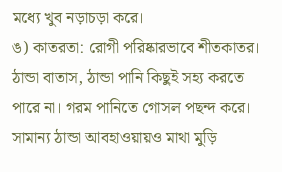মধ্যে খুব নড়াচড়া করে।
ঙ) কাতরতা: রোগী পরিষ্কারভাবে শীতকাতর। ঠান্ডা বাতাস, ঠান্ডা পানি কিছুই সহ্য করতে পারে না। গরম পানিতে গোসল পছন্দ করে। সামান্য ঠান্ডা আবহাওয়ায়ও মাথা মুড়ি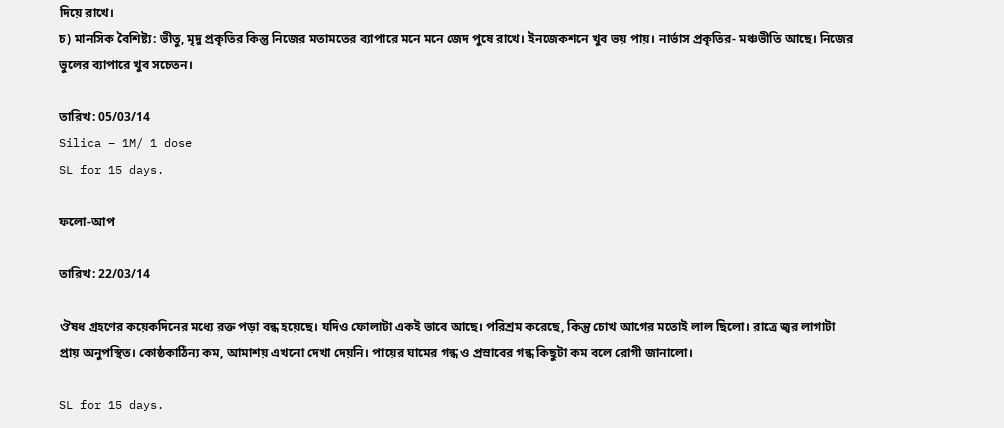দিয়ে রাখে।
চ) মানসিক বৈশিষ্ট্য: ভীতু, মৃদু প্রকৃতির কিন্তু নিজের মতামতের ব্যাপারে মনে মনে জেদ পুষে রাখে। ইনজেকশনে খুব ভয় পায়। নার্ভাস প্রকৃতির- মঞ্চভীতি আছে। নিজের ভুলের ব্যাপারে খুব সচেতন।

তারিখ: 05/03/14
Silica – 1M/ 1 dose
SL for 15 days.

ফলো-আপ

তারিখ: 22/03/14

ঔষধ গ্রহণের কয়েকদিনের মধ্যে রক্ত পড়া বন্ধ হয়েছে। যদিও ফোলাটা একই ভাবে আছে। পরিশ্রম করেছে, কিন্তু চোখ আগের মতোই লাল ছিলো। রাত্রে জ্বর লাগাটা প্রায় অনুপস্থিত। কোষ্ঠকাঠিন্য কম, আমাশয় এখনো দেখা দেয়নি। পায়ের ঘামের গন্ধ ও প্রস্রাবের গন্ধ কিছুটা কম বলে রোগী জানালো।

SL for 15 days.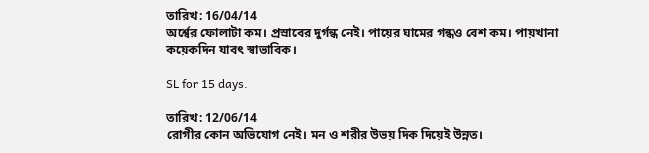তারিখ: 16/04/14
অর্শ্বের ফোলাটা কম। প্রস্রাবের দুর্গন্ধ নেই। পায়ের ঘামের গন্ধও বেশ কম। পায়খানা কয়েকদিন যাবৎ স্বাভাবিক।

SL for 15 days.

তারিখ: 12/06/14
রোগীর কোন অভিযোগ নেই। মন ও শরীর উভয় দিক দিয়েই উন্নত।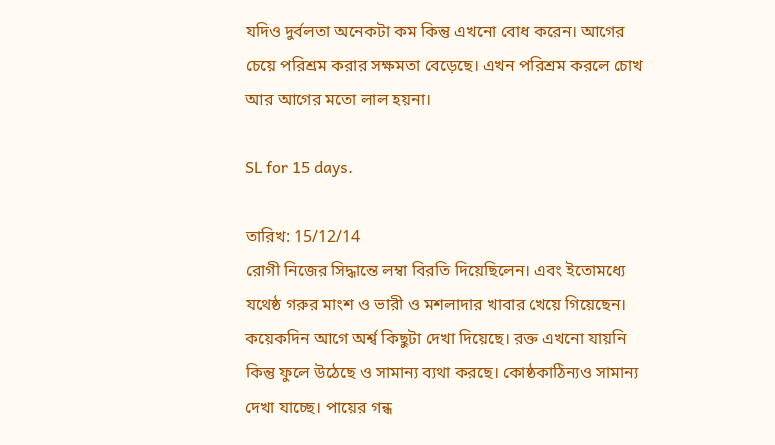যদিও দুর্বলতা অনেকটা কম কিন্তু এখনো বোধ করেন। আগের চেয়ে পরিশ্রম করার সক্ষমতা বেড়েছে। এখন পরিশ্রম করলে চোখ আর আগের মতো লাল হয়না।

SL for 15 days.

তারিখ: 15/12/14
রোগী নিজের সিদ্ধান্তে লম্বা বিরতি দিয়েছিলেন। এবং ইতোমধ্যে যথেষ্ঠ গরুর মাংশ ও ভারী ও মশলাদার খাবার খেয়ে গিয়েছেন। কয়েকদিন আগে অর্শ্ব কিছুটা দেখা দিয়েছে। রক্ত এখনো যায়নি কিন্তু ফুলে উঠেছে ও সামান্য ব্যথা করছে। কোষ্ঠকাঠিন্যও সামান্য দেখা যাচ্ছে। পায়ের গন্ধ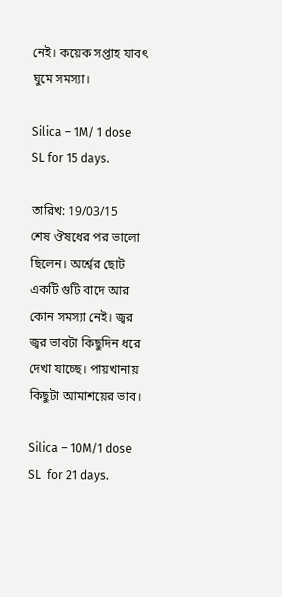নেই। কয়েক সপ্তাহ যাবৎ ঘুমে সমস্যা।

Silica – 1M/ 1 dose
SL for 15 days.

তারিখ: 19/03/15
শেষ ঔষধের পর ভালো ছিলেন। অর্শ্বের ছোট একটি গুটি বাদে আর কোন সমস্যা নেই। জ্বর জ্বর ভাবটা কিছুদিন ধরে দেখা যাচ্ছে। পায়খানায় কিছুটা আমাশয়ের ভাব।

Silica – 10M/1 dose
SL  for 21 days.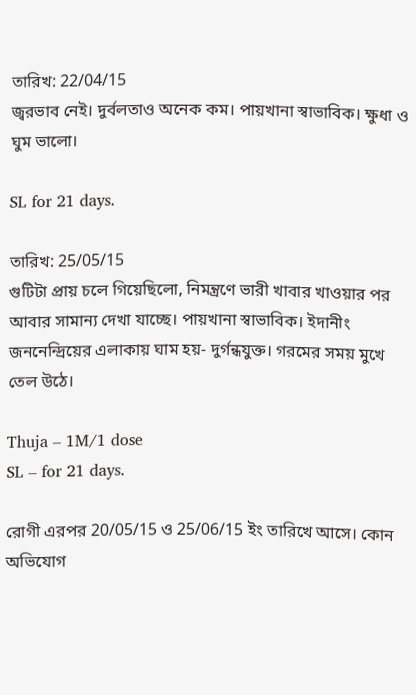তারিখ: 22/04/15
জ্বরভাব নেই। দুর্বলতাও অনেক কম। পায়খানা স্বাভাবিক। ক্ষুধা ও ঘুম ভালো।

SL for 21 days.

তারিখ: 25/05/15
গুটিটা প্রায় চলে গিয়েছিলো, নিমন্ত্রণে ভারী খাবার খাওয়ার পর আবার সামান্য দেখা যাচ্ছে। পায়খানা স্বাভাবিক। ইদানীং জননেন্দ্রিয়ের এলাকায় ঘাম হয়- দুর্গন্ধযুক্ত। গরমের সময় মুখে তেল উঠে।

Thuja – 1M/1 dose
SL – for 21 days.

রোগী এরপর 20/05/15 ও 25/06/15 ইং তারিখে আসে। কোন অভিযোগ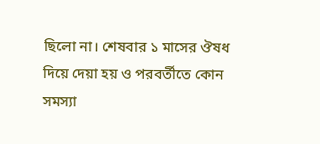ছিলো না। শেষবার ১ মাসের ঔষধ দিয়ে দেয়া হয় ও পরবর্তীতে কোন সমস্যা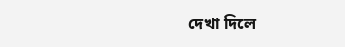দেখা দিলে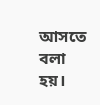আসতে বলা হয়।